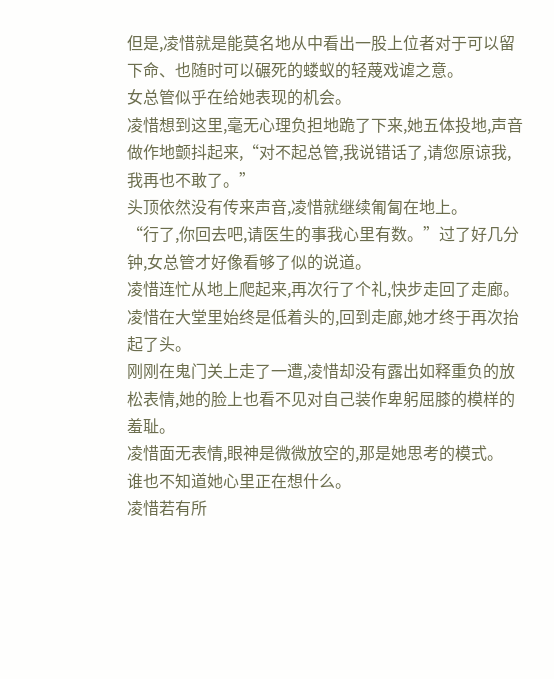但是,凌惜就是能莫名地从中看出一股上位者对于可以留下命、也随时可以碾死的蝼蚁的轻蔑戏谑之意。
女总管似乎在给她表现的机会。
凌惜想到这里,毫无心理负担地跪了下来,她五体投地,声音做作地颤抖起来,“对不起总管,我说错话了,请您原谅我,我再也不敢了。”
头顶依然没有传来声音,凌惜就继续匍匐在地上。
“行了,你回去吧,请医生的事我心里有数。”过了好几分钟,女总管才好像看够了似的说道。
凌惜连忙从地上爬起来,再次行了个礼,快步走回了走廊。
凌惜在大堂里始终是低着头的,回到走廊,她才终于再次抬起了头。
刚刚在鬼门关上走了一遭,凌惜却没有露出如释重负的放松表情,她的脸上也看不见对自己装作卑躬屈膝的模样的羞耻。
凌惜面无表情,眼神是微微放空的,那是她思考的模式。
谁也不知道她心里正在想什么。
凌惜若有所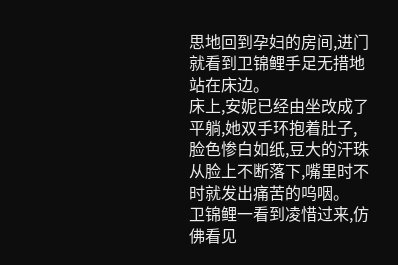思地回到孕妇的房间,进门就看到卫锦鲤手足无措地站在床边。
床上,安妮已经由坐改成了平躺,她双手环抱着肚子,脸色惨白如纸,豆大的汗珠从脸上不断落下,嘴里时不时就发出痛苦的呜咽。
卫锦鲤一看到凌惜过来,仿佛看见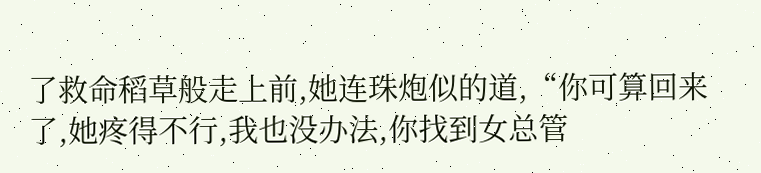了救命稻草般走上前,她连珠炮似的道,“你可算回来了,她疼得不行,我也没办法,你找到女总管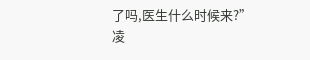了吗,医生什么时候来?”
凌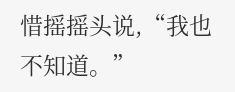惜摇摇头说,“我也不知道。”